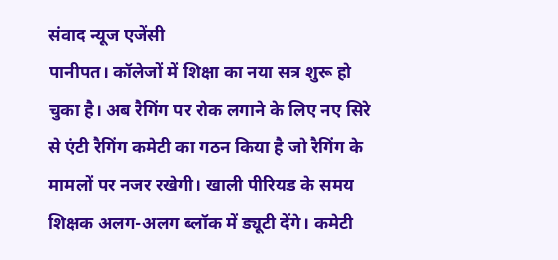संवाद न्यूज एजेंसी
पानीपत। कॉलेजों में शिक्षा का नया सत्र शुरू हो चुका है। अब रैगिंग पर रोक लगाने के लिए नए सिरे से एंटी रैगिंग कमेटी का गठन किया है जो रैगिंग के मामलों पर नजर रखेगी। खाली पीरियड के समय शिक्षक अलग-अलग ब्लॉक में ड्यूटी देंगे। कमेटी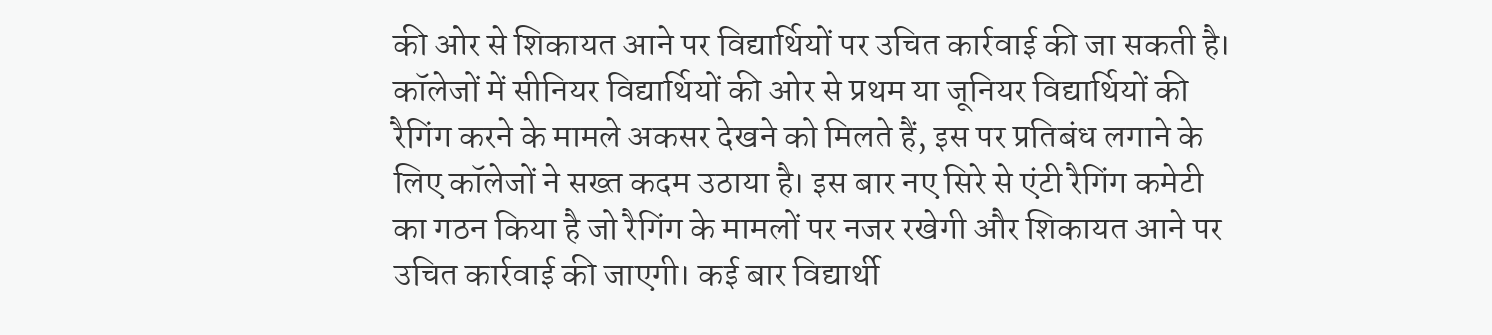की ओर से शिकायत आने पर विद्यार्थियों पर उचित कार्रवाई की जा सकती है।
कॉलेजों में सीनियर विद्यार्थियों की ओर से प्रथम या जूनियर विद्यार्थियों की रैगिंग करने के मामले अकसर देखने को मिलते हैं, इस पर प्रतिबंध लगाने के लिए कॉलेजों ने सख्त कदम उठाया है। इस बार नए सिरे से एंटी रैगिंग कमेटी का गठन किया है जो रैगिंग के मामलों पर नजर रखेगी और शिकायत आने पर उचित कार्रवाई की जाएगी। कई बार विद्यार्थी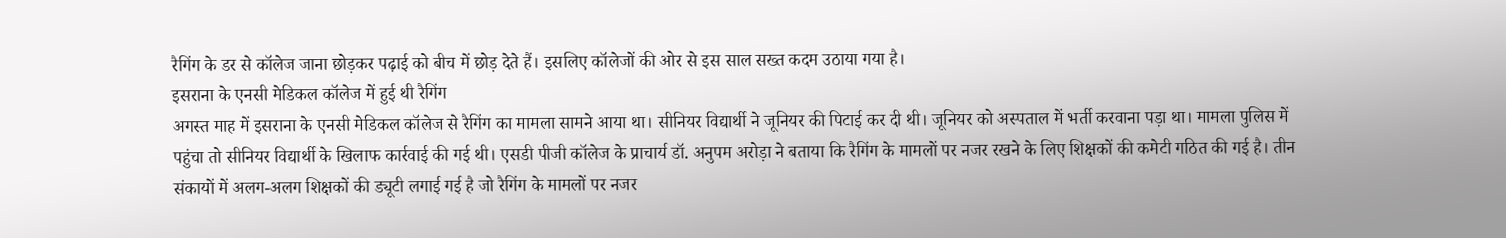रैगिंग के डर से कॉलेज जाना छोड़कर पढ़ाई को बीच में छोड़ देते हैं। इसलिए कॉलेजों की ओर से इस साल सख्त कदम उठाया गया है।
इसराना के एनसी मेडिकल कॉलेज में हुई थी रैगिंग
अगस्त माह में इसराना के एनसी मेडिकल कॉलेज से रैगिंग का मामला सामने आया था। सीनियर विद्यार्थी ने जूनियर की पिटाई कर दी थी। जूनियर को अस्पताल में भर्ती करवाना पड़ा था। मामला पुलिस में पहुंचा तो सीनियर विद्यार्थी के खिलाफ कार्रवाई की गई थी। एसडी पीजी कॉलेज के प्राचार्य डॉ. अनुपम अरोड़ा ने बताया कि रैगिंग के मामलों पर नजर रखने के लिए शिक्षकों की कमेटी गठित की गई है। तीन संकायों में अलग-अलग शिक्षकों की ड्यूटी लगाई गई है जो रैगिंग के मामलों पर नजर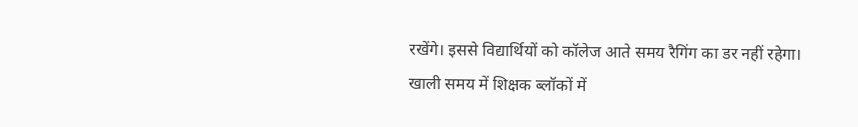रखेंगे। इससे विद्यार्थियों को कॉलेज आते समय रैगिंग का डर नहीं रहेगा।
खाली समय में शिक्षक ब्लॉकों में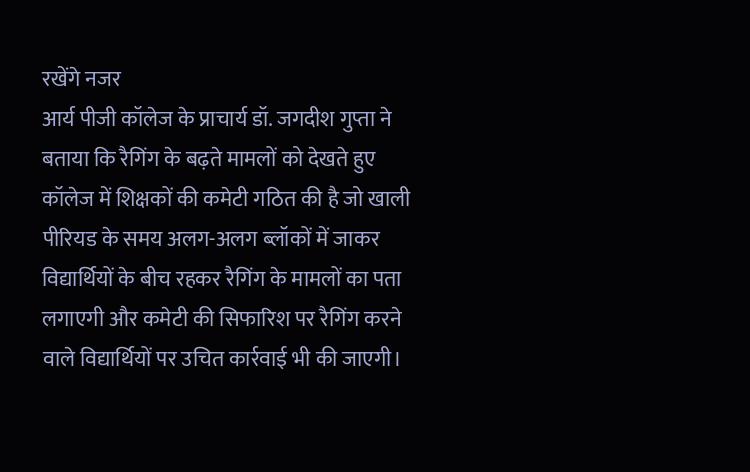रखेंगे नजर
आर्य पीजी कॉलेज के प्राचार्य डॉ. जगदीश गुप्ता ने बताया कि रैगिंग के बढ़ते मामलों को देखते हुए कॉलेज में शिक्षकों की कमेटी गठित की है जो खाली पीरियड के समय अलग-अलग ब्लॉकों में जाकर विद्यार्थियों के बीच रहकर रैगिंग के मामलों का पता लगाएगी और कमेटी की सिफारिश पर रैगिंग करने वाले विद्यार्थियों पर उचित कार्रवाई भी की जाएगी।